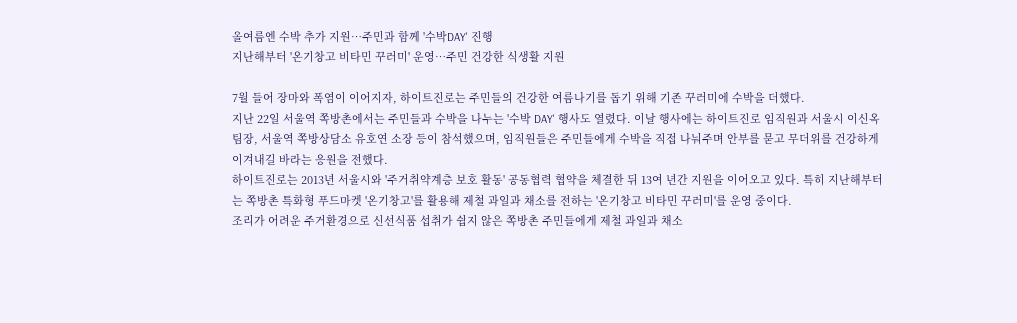올여름엔 수박 추가 지원…주민과 함께 '수박DAY' 진행
지난해부터 '온기창고 비타민 꾸러미' 운영…주민 건강한 식생활 지원

7월 들어 장마와 폭염이 이어지자, 하이트진로는 주민들의 건강한 여름나기를 돕기 위해 기존 꾸러미에 수박을 더했다.
지난 22일 서울역 쪽방촌에서는 주민들과 수박을 나누는 '수박 DAY' 행사도 열렸다. 이날 행사에는 하이트진로 임직원과 서울시 이신옥 팀장, 서울역 쪽방상담소 유호연 소장 등이 참석했으며, 임직원들은 주민들에게 수박을 직접 나눠주며 안부를 묻고 무더위를 건강하게 이겨내길 바라는 응원을 전했다.
하이트진로는 2013년 서울시와 '주거취약계층 보호 활동' 공동협력 협약을 체결한 뒤 13여 년간 지원을 이어오고 있다. 특히 지난해부터는 쪽방촌 특화형 푸드마켓 '온기창고'를 활용해 제철 과일과 채소를 전하는 '온기창고 비타민 꾸러미'를 운영 중이다.
조리가 어려운 주거환경으로 신선식품 섭취가 쉽지 않은 쪽방촌 주민들에게 제철 과일과 채소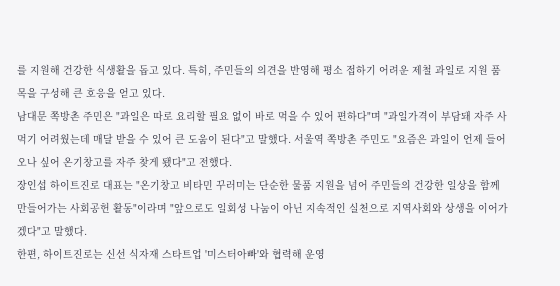를 지원해 건강한 식생활을 돕고 있다. 특히, 주민들의 의견을 반영해 평소 접하기 어려운 제철 과일로 지원 품목을 구성해 큰 호응을 얻고 있다.
남대문 쪽방촌 주민은 "과일은 따로 요리할 필요 없이 바로 먹을 수 있어 편하다"며 "과일가격이 부담돼 자주 사 먹기 어려웠는데 매달 받을 수 있어 큰 도움이 된다"고 말했다. 서울역 쪽방촌 주민도 "요즘은 과일이 언제 들어오나 싶어 온기창고를 자주 찾게 됐다"고 전했다.
장인섭 하이트진로 대표는 "온기창고 비타민 꾸러미는 단순한 물품 지원을 넘어 주민들의 건강한 일상을 함께 만들어가는 사회공헌 활동"이라며 "앞으로도 일회성 나눔이 아닌 지속적인 실천으로 지역사회와 상생을 이어가겠다"고 말했다.
한편, 하이트진로는 신선 식자재 스타트업 '미스터아빠'와 협력해 운영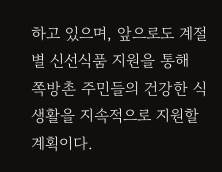하고 있으며, 앞으로도 계절별 신선식품 지원을 통해 쪽방촌 주민들의 건강한 식생활을 지속적으로 지원할 계획이다.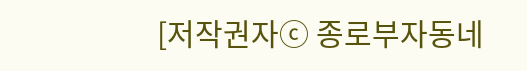[저작권자ⓒ 종로부자동네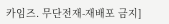카임즈. 무단전재-재배포 금지]